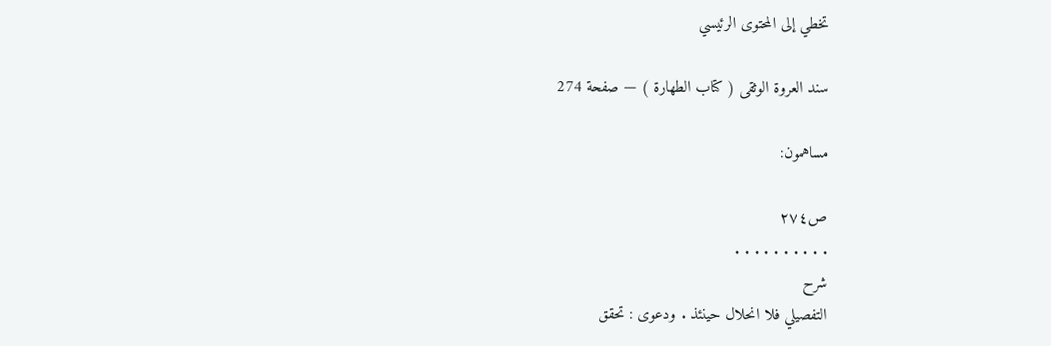تخطي إلى المحتوى الرئيسي

سند العروة الوثقى ( كتاب الطهارة ) — صفحة 274

مساهمون:

ص٢٧٤
. . . . . . . . . .
شرح
التفصيلي فلا انحلال حينئذ . ودعوى : تحقق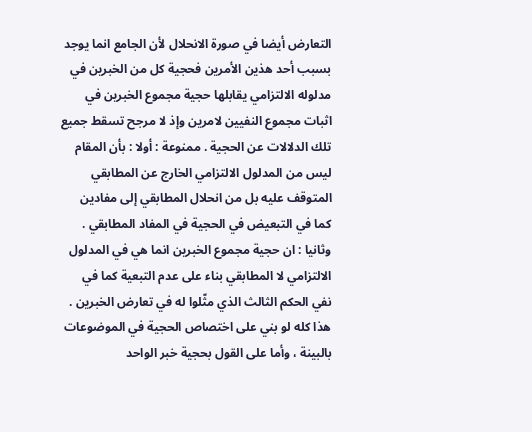التعارض أيضا في صورة الانحلال لأن الجامع انما يوجد بسبب أحد هذين الأمرين فحجية كل من الخبرين في مدلوله الالتزامي يقابلها حجية مجموع الخبرين في اثبات مجموع النفيين لامرين وإذ لا مرجح تسقط جميع تلك الدلالات عن الحجية . ممنوعة : أولا : بأن المقام ليس من المدلول الالتزامي الخارج عن المطابقي المتوقف عليه بل من انحلال المطابقي إلى مفادين كما في التبعيض في الحجية في المفاد المطابقي . وثانيا : ان حجية مجموع الخبرين انما هي في المدلول الالتزامي لا المطابقي بناء على عدم التبعية كما في نفي الحكم الثالث الذي مثّلوا له في تعارض الخبرين . هذا كله لو بني على اختصاص الحجية في الموضوعات بالبينة ، وأما على القول بحجية خبر الواحد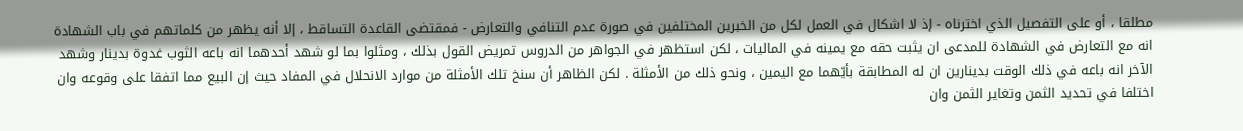مطلقا ، أو على التفصيل الذي اخترناه - إذ لا اشكال في العمل لكل من الخبرين المختلفين في صورة عدم التنافي والتعارض - فمقتضى القاعدة التساقط ، إلا أنه يظهر من كلماتهم في باب الشهادة انه مع التعارض في الشهادة للمدعى ان يثبت حقه مع يمينه في الماليات ، لكن استظهر في الجواهر من الدروس تمريض القول بذلك ، ومثلوا بما لو شهد أحدهما انه باعه الثوب غدوة بدينار وشهد الآخر انه باعه في ذلك الوقت بدينارين ان له المطابقة بأيّهما مع اليمين ، ونحو ذلك من الأمثلة . لكن الظاهر أن سنخ تلك الأمثلة من موارد الانحلال في المفاد حيث إن البيع مما اتفقا على وقوعه وان اختلفا في تحديد الثمن وتغاير الثمن وان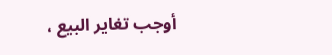أوجب تغاير البيع ،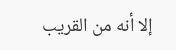إلا أنه من القريب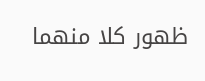ظهور كلا منهما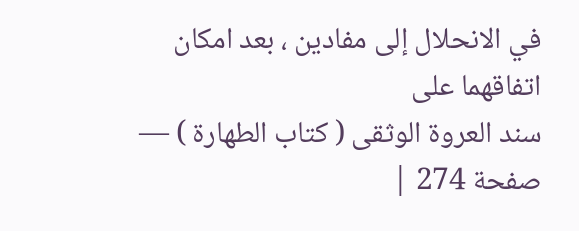في الانحلال إلى مفادين ، بعد امكان اتفاقهما على
سند العروة الوثقى ( كتاب الطهارة ) — صفحة 274 |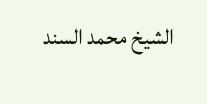الشيخ محمد السند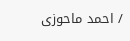/ احمد ماحوزى